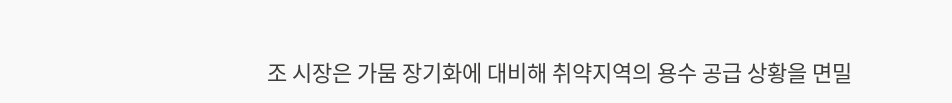조 시장은 가뭄 장기화에 대비해 취약지역의 용수 공급 상황을 면밀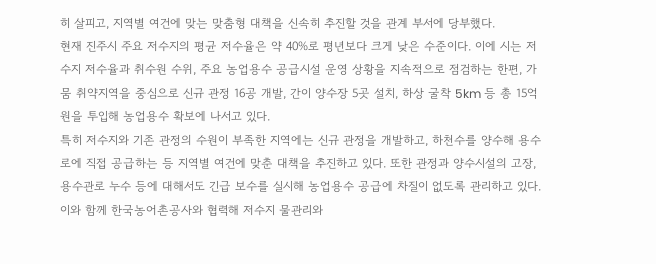히 살피고, 지역별 여건에 맞는 맞춤형 대책을 신속히 추진할 것을 관계 부서에 당부했다.
현재 진주시 주요 저수지의 평균 저수율은 약 40%로 평년보다 크게 낮은 수준이다. 이에 시는 저수지 저수율과 취수원 수위, 주요 농업용수 공급시설 운영 상황을 지속적으로 점검하는 한편, 가뭄 취약지역을 중심으로 신규 관정 16공 개발, 간이 양수장 5곳 설치, 하상 굴착 5km 등 총 15억 원을 투입해 농업용수 확보에 나서고 있다.
특히 저수지와 기존 관정의 수원이 부족한 지역에는 신규 관정을 개발하고, 하천수를 양수해 용수로에 직접 공급하는 등 지역별 여건에 맞춘 대책을 추진하고 있다. 또한 관정과 양수시설의 고장, 용수관로 누수 등에 대해서도 긴급 보수를 실시해 농업용수 공급에 차질이 없도록 관리하고 있다.
이와 함께 한국농어촌공사와 협력해 저수지 물관리와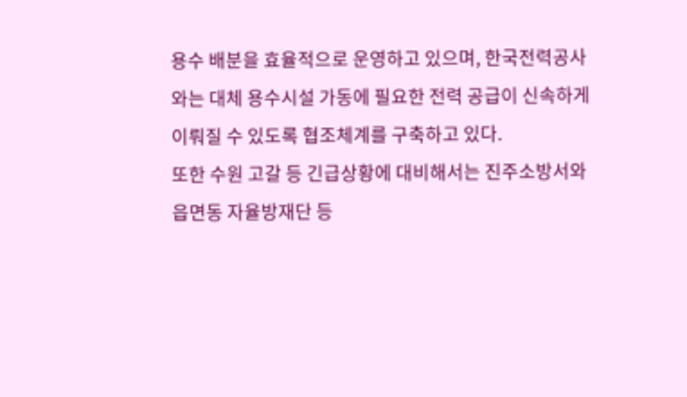용수 배분을 효율적으로 운영하고 있으며, 한국전력공사와는 대체 용수시설 가동에 필요한 전력 공급이 신속하게 이뤄질 수 있도록 협조체계를 구축하고 있다.
또한 수원 고갈 등 긴급상황에 대비해서는 진주소방서와 읍면동 자율방재단 등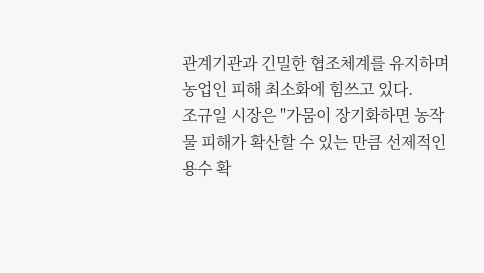관계기관과 긴밀한 협조체계를 유지하며 농업인 피해 최소화에 힘쓰고 있다.
조규일 시장은 "가뭄이 장기화하면 농작물 피해가 확산할 수 있는 만큼 선제적인 용수 확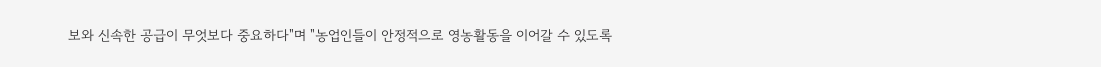보와 신속한 공급이 무엇보다 중요하다"며 "농업인들이 안정적으로 영농활동을 이어갈 수 있도록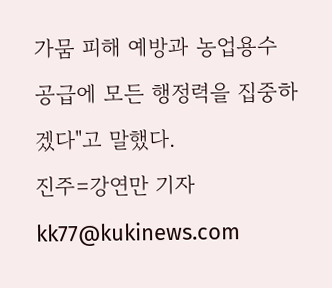가뭄 피해 예방과 농업용수 공급에 모든 행정력을 집중하겠다"고 말했다.
진주=강연만 기자 kk77@kukinews.com